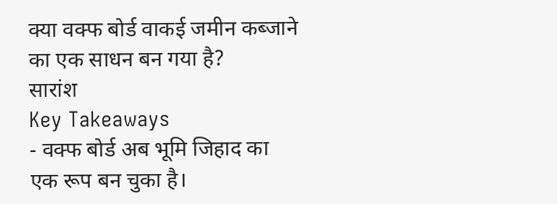क्या वक्फ बोर्ड वाकई जमीन कब्जाने का एक साधन बन गया है?
सारांश
Key Takeaways
- वक्फ बोर्ड अब भूमि जिहाद का एक रूप बन चुका है।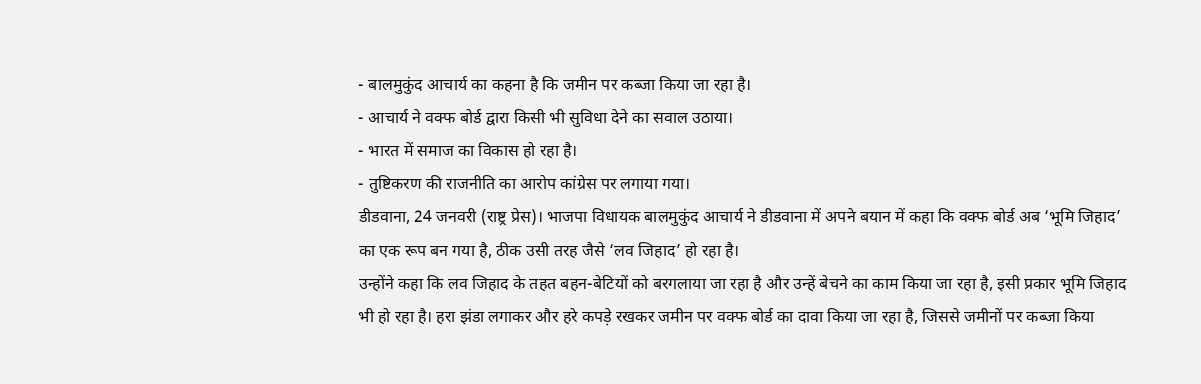- बालमुकुंद आचार्य का कहना है कि जमीन पर कब्जा किया जा रहा है।
- आचार्य ने वक्फ बोर्ड द्वारा किसी भी सुविधा देने का सवाल उठाया।
- भारत में समाज का विकास हो रहा है।
- तुष्टिकरण की राजनीति का आरोप कांग्रेस पर लगाया गया।
डीडवाना, 24 जनवरी (राष्ट्र प्रेस)। भाजपा विधायक बालमुकुंद आचार्य ने डीडवाना में अपने बयान में कहा कि वक्फ बोर्ड अब ‘भूमि जिहाद’ का एक रूप बन गया है, ठीक उसी तरह जैसे ‘लव जिहाद’ हो रहा है।
उन्होंने कहा कि लव जिहाद के तहत बहन-बेटियों को बरगलाया जा रहा है और उन्हें बेचने का काम किया जा रहा है, इसी प्रकार भूमि जिहाद भी हो रहा है। हरा झंडा लगाकर और हरे कपड़े रखकर जमीन पर वक्फ बोर्ड का दावा किया जा रहा है, जिससे जमीनों पर कब्जा किया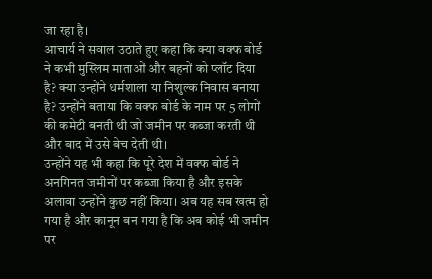जा रहा है।
आचार्य ने सवाल उठाते हुए कहा कि क्या वक्फ बोर्ड ने कभी मुस्लिम माताओं और बहनों को प्लॉट दिया है? क्या उन्होंने धर्मशाला या निशुल्क निवास बनाया है? उन्होंने बताया कि वक्फ बोर्ड के नाम पर 5 लोगों की कमेटी बनती थी जो जमीन पर कब्जा करती थी और बाद में उसे बेच देती थी।
उन्होंने यह भी कहा कि पूरे देश में वक्फ बोर्ड ने अनगिनत जमीनों पर कब्जा किया है और इसके अलावा उन्होंने कुछ नहीं किया। अब यह सब खत्म हो गया है और कानून बन गया है कि अब कोई भी जमीन पर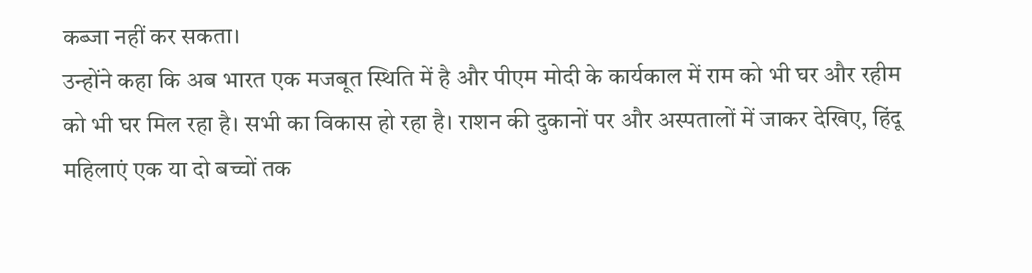कब्जा नहीं कर सकता।
उन्होंने कहा कि अब भारत एक मजबूत स्थिति में है और पीएम मोदी के कार्यकाल में राम को भी घर और रहीम को भी घर मिल रहा है। सभी का विकास हो रहा है। राशन की दुकानों पर और अस्पतालों में जाकर देखिए, हिंदू महिलाएं एक या दो बच्चों तक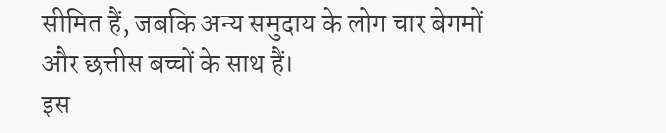सीमित हैं, जबकि अन्य समुदाय के लोग चार बेगमों और छत्तीस बच्चों के साथ हैं।
इस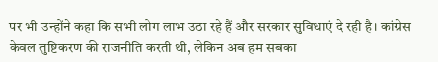पर भी उन्होंने कहा कि सभी लोग लाभ उठा रहे हैं और सरकार सुविधाएं दे रही है। कांग्रेस केवल तुष्टिकरण की राजनीति करती थी, लेकिन अब हम सबका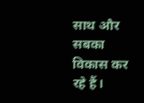साथ और सबका विकास कर रहे हैं।